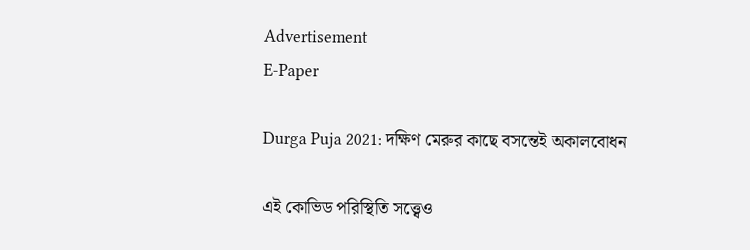Advertisement
E-Paper

Durga Puja 2021: দক্ষিণ মেরুর কাছে বসন্তেই অকালবোধন

এই কোভিড পরিস্থিতি সত্ত্বেও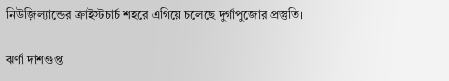নিউজ়িল্যান্ডের ক্রাইস্টচার্চ শহরে এগিয়ে চলেছে দুর্গাপুজোর প্রস্তুতি।

ঝর্ণা দাশগুপ্ত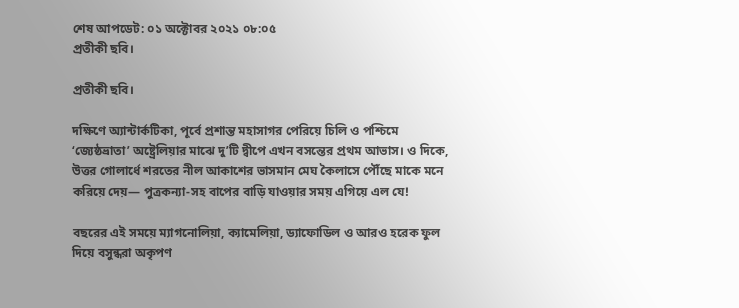শেষ আপডেট: ০১ অক্টোবর ২০২১ ০৮:০৫
প্রতীকী ছবি।

প্রতীকী ছবি।

দক্ষিণে অ্যান্টার্কটিকা, পূর্বে প্রশান্ত মহাসাগর পেরিয়ে চিলি ও পশ্চিমে ‘জ্যেষ্ঠভ্রাতা’ অষ্ট্রেলিয়ার মাঝে দু’টি দ্বীপে এখন বসন্তের প্রথম আভাস। ও দিকে, উত্তর গোলার্ধে শরতের নীল আকাশের ভাসমান মেঘ কৈলাসে পৌঁছে মাকে মনে করিয়ে দেয়— পুত্রকন্যা-সহ বাপের বাড়ি যাওয়ার সময় এগিয়ে এল যে!

বছরের এই সময়ে ম্যাগনোলিয়া, ক্যামেলিয়া, ড্যাফোডিল ও আরও হরেক ফুল দিয়ে বসুন্ধরা অকৃপণ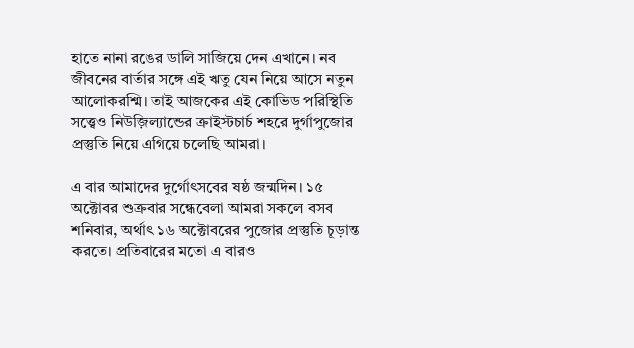হাতে নানা রঙের ডালি সাজিয়ে দেন এখানে। নব জীবনের বার্তার সঙ্গে এই ঋতু যেন নিয়ে আসে নতুন আলোকরশ্মি। তাই আজকের এই কোভিড পরিস্থিতি সত্ত্বেও নিউজ়িল্যান্ডের ক্রাইস্টচার্চ শহরে দুর্গাপুজোর প্রস্তুতি নিয়ে এগিয়ে চলেছি আমরা।

এ বার আমাদের দুর্গোৎসবের ষষ্ঠ জন্মদিন। ১৫ অক্টোবর শুক্রবার সন্ধেবেলা আমরা সকলে বসব শনিবার, অর্থাৎ ১৬ অক্টোবরের পুজোর প্রস্তুতি চূড়ান্ত করতে। প্রতিবারের মতো এ বারও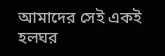আমাদের সেই একই হলঘর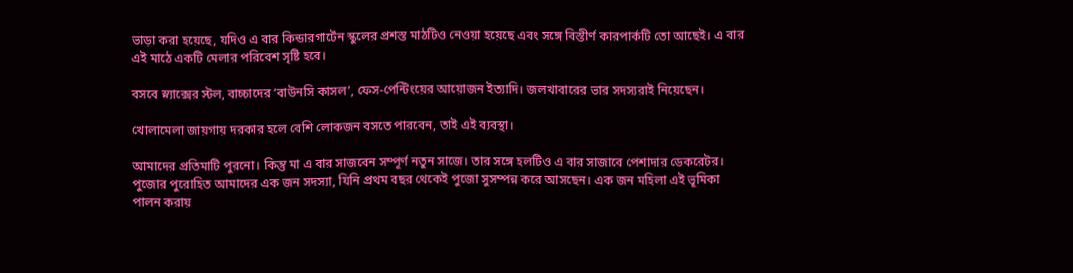ভাড়া করা হয়েছে, যদিও এ বার কিন্ডারগার্টেন স্কুলের প্রশস্ত মাঠটিও নেওয়া হয়েছে এবং সঙ্গে বিস্তীর্ণ কারপার্কটি তো আছেই। এ বার এই মাঠে একটি মেলার পরিবেশ সৃষ্টি হবে।

বসবে স্ন্যাক্সের স্টল, বাচ্চাদের ‘বাউনসি কাসল’, ফেস-পেন্টিংয়ের আয়োজন ইত্যাদি। জলখাবারের ভার সদস্যরাই নিয়েছেন।

খোলামেলা জায়গায় দরকার হলে বেশি লোকজন বসতে পারবেন, তাই এই ব্যবস্থা।

আমাদের প্রতিমাটি পুরনো। কিন্তু মা এ বার সাজবেন সম্পূর্ণ নতুন সাজে। তার সঙ্গে হলটিও এ বার সাজাবে পেশাদার ডেকরেটর। পুজোর পুরোহিত আমাদের এক জন সদস্যা, যিনি প্রথম বছর থেকেই পুজো সুসম্পন্ন করে আসছেন। এক জন মহিলা এই ভূমিকা পালন করায়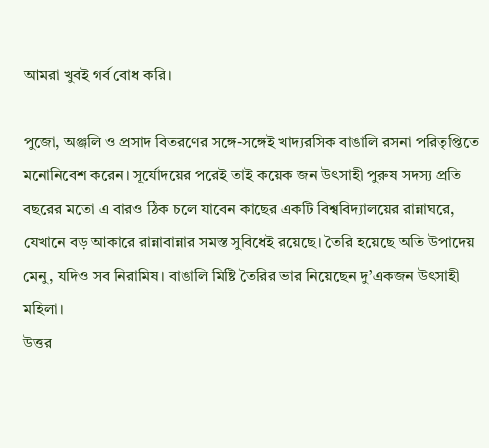আমরা খুবই গর্ব বোধ করি।

পুজো, অঞ্জলি ও প্রসাদ বিতরণের সঙ্গে-সঙ্গেই খাদ্যরসিক বাঙালি রসনা পরিতৃপ্তিতে মনোনিবেশ করেন। সূর্যোদয়ের পরেই তাই কয়েক জন উৎসাহী পুরুষ সদস্য প্রতি বছরের মতো এ বারও ঠিক চলে যাবেন কাছের একটি বিশ্ববিদ্যালয়ের রান্নাঘরে, যেখানে বড় আকারে রান্নাবান্নার সমস্ত সুবিধেই রয়েছে। তৈরি হয়েছে অতি উপাদেয় মেনু, যদিও সব নিরামিষ। বাঙালি মিষ্টি তৈরির ভার নিয়েছেন দু’একজন উৎসাহী মহিলা।
উত্তর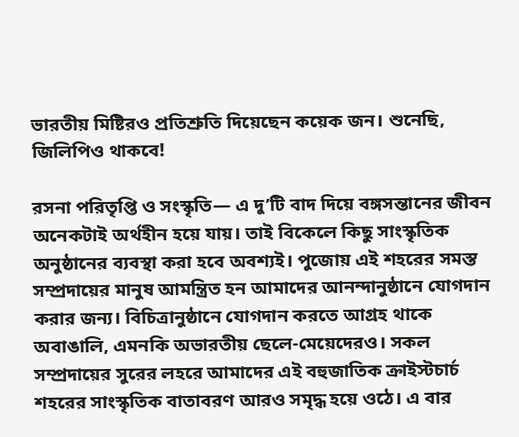ভারতীয় মিষ্টিরও প্রতিশ্রুতি দিয়েছেন কয়েক জন। শুনেছি, জিলিপিও থাকবে!

রসনা পরিতৃপ্তি ও সংস্কৃতি— এ দু’টি বাদ দিয়ে বঙ্গসন্তানের জীবন অনেকটাই অর্থহীন হয়ে যায়। তাই বিকেলে কিছু সাংস্কৃতিক অনুষ্ঠানের ব্যবস্থা করা হবে অবশ্যই। পুজোয় এই শহরের সমস্ত সম্প্রদায়ের মানুষ আমন্ত্রিত হন আমাদের আনন্দানুষ্ঠানে যোগদান করার জন্য। বিচিত্রানুষ্ঠানে যোগদান করতে আগ্রহ থাকে অবাঙালি, এমনকি অভারতীয় ছেলে-মেয়েদেরও। সকল সম্প্রদায়ের সুরের লহরে আমাদের এই বহুজাতিক ক্রাইস্টচার্চ শহরের সাংস্কৃতিক বাতাবরণ আরও সমৃদ্ধ হয়ে ওঠে। এ বার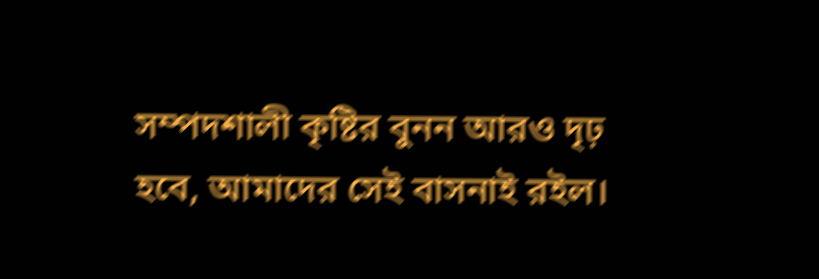সম্পদশালী কৃষ্টির বুনন আরও দৃঢ় হবে, আমাদের সেই বাসনাই রইল।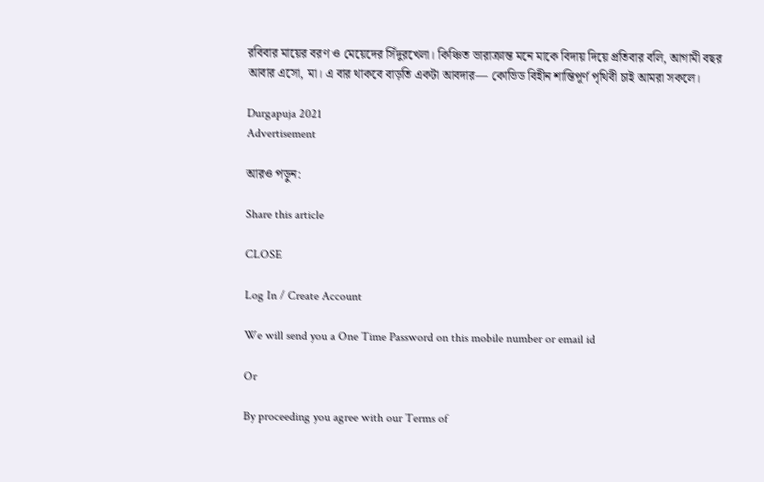রবিবার মায়ের বরণ ও মেয়েদের সিঁদুরখেলা। কিঞ্চিত ভারাক্রান্ত মনে মাকে বিদায় দিয়ে প্রতিবার বলি, আগামী বছর আবার এসো, মা। এ বার থাকবে বাড়তি একটা আবদার— কোভিড বিহীন শান্তিপূর্ণ পৃথিবী চাই আমরা সকলে।

Durgapuja 2021
Advertisement

আরও পড়ুন:

Share this article

CLOSE

Log In / Create Account

We will send you a One Time Password on this mobile number or email id

Or

By proceeding you agree with our Terms of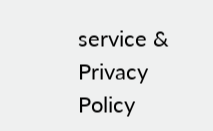service & Privacy Policy